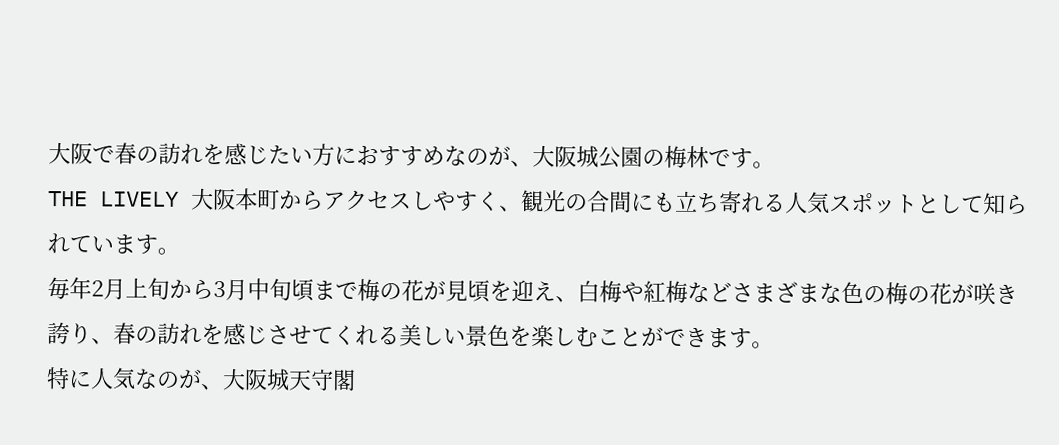大阪で春の訪れを感じたい方におすすめなのが、大阪城公園の梅林です。
THE LIVELY 大阪本町からアクセスしやすく、観光の合間にも立ち寄れる人気スポットとして知られています。
毎年2月上旬から3月中旬頃まで梅の花が見頃を迎え、白梅や紅梅などさまざまな色の梅の花が咲き誇り、春の訪れを感じさせてくれる美しい景色を楽しむことができます。
特に人気なのが、大阪城天守閣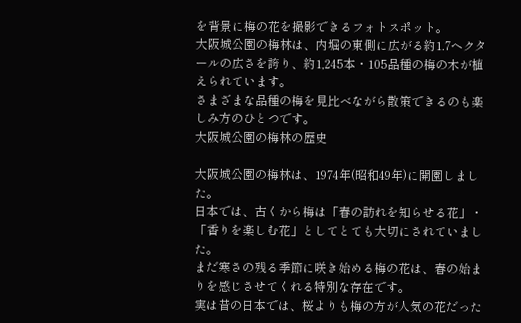を背景に梅の花を撮影できるフォトスポット。
大阪城公園の梅林は、内堀の東側に広がる約1.7ヘクタールの広さを誇り、約1,245本・105品種の梅の木が植えられています。
さまざまな品種の梅を見比べながら散策できるのも楽しみ方のひとつです。
大阪城公園の梅林の歴史

大阪城公園の梅林は、1974年(昭和49年)に開園しました。
日本では、古くから梅は「春の訪れを知らせる花」・「香りを楽しむ花」としてとても大切にされていました。
まだ寒さの残る季節に咲き始める梅の花は、春の始まりを感じさせてくれる特別な存在です。
実は昔の日本では、桜よりも梅の方が人気の花だった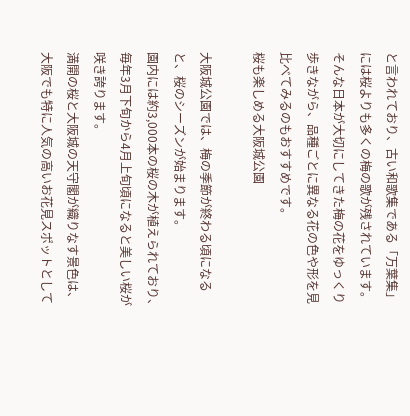と言われており、古い和歌集である「万葉集」には桜よりも多くの梅の歌が残されています。そんな日本が大切にしてきた梅の花をゆっくり歩きながら、品種ごとに異なる花の色や形を見比べてみるのもおすすめです。
桜も楽しめる大阪城公園

大阪城公園では、梅の季節が終わる頃になると、桜のシーズンが始まります。
園内には約3,000本の桜の木が植えられており、毎年3月下旬から4月上旬頃になると美しい桜が咲き誇ります。
満開の桜と大阪城の天守閣が織りなす景色は、大阪でも特に人気の高いお花見スポットとして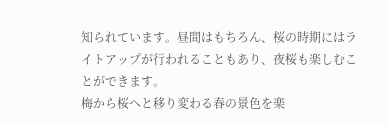知られています。昼間はもちろん、桜の時期にはライトアップが行われることもあり、夜桜も楽しむことができます。
梅から桜へと移り変わる春の景色を楽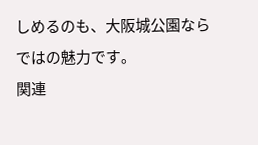しめるのも、大阪城公園ならではの魅力です。
関連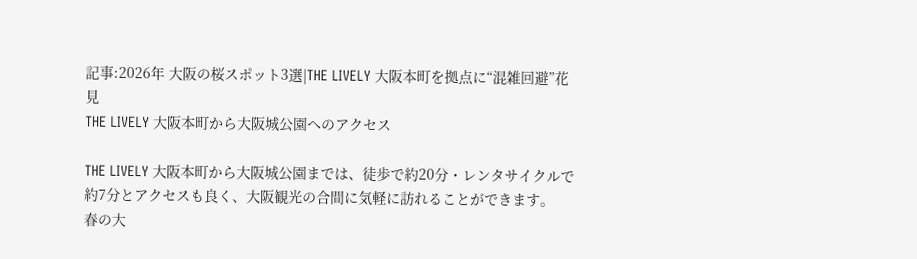記事:2026年 大阪の桜スポット3選|THE LIVELY 大阪本町を拠点に“混雑回避”花見
THE LIVELY 大阪本町から大阪城公園へのアクセス

THE LIVELY 大阪本町から大阪城公園までは、徒歩で約20分・レンタサイクルで約7分とアクセスも良く、大阪観光の合間に気軽に訪れることができます。
春の大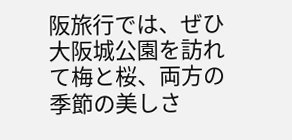阪旅行では、ぜひ大阪城公園を訪れて梅と桜、両方の季節の美しさ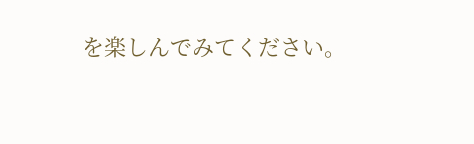を楽しんでみてください。